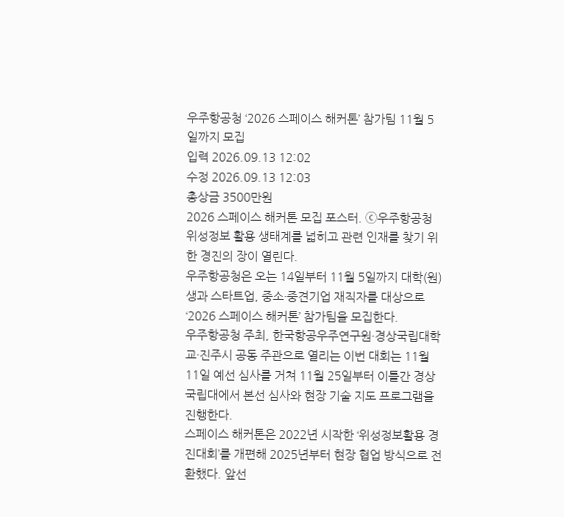우주항공청 ‘2026 스페이스 해커톤’ 참가팀 11월 5일까지 모집
입력 2026.09.13 12:02
수정 2026.09.13 12:03
총상금 3500만원
2026 스페이스 해커톤 모집 포스터. ⓒ우주항공청
위성정보 활용 생태계를 넓히고 관련 인재를 찾기 위한 경진의 장이 열린다.
우주항공청은 오는 14일부터 11월 5일까지 대학(원)생과 스타트업, 중소·중견기업 재직자를 대상으로 ‘2026 스페이스 해커톤’ 참가팀을 모집한다.
우주항공청 주최, 한국항공우주연구원·경상국립대학교·진주시 공동 주관으로 열리는 이번 대회는 11월 11일 예선 심사를 거쳐 11월 25일부터 이틀간 경상국립대에서 본선 심사와 현장 기술 지도 프로그램을 진행한다.
스페이스 해커톤은 2022년 시작한 ‘위성정보활용 경진대회’를 개편해 2025년부터 현장 협업 방식으로 전환했다. 앞선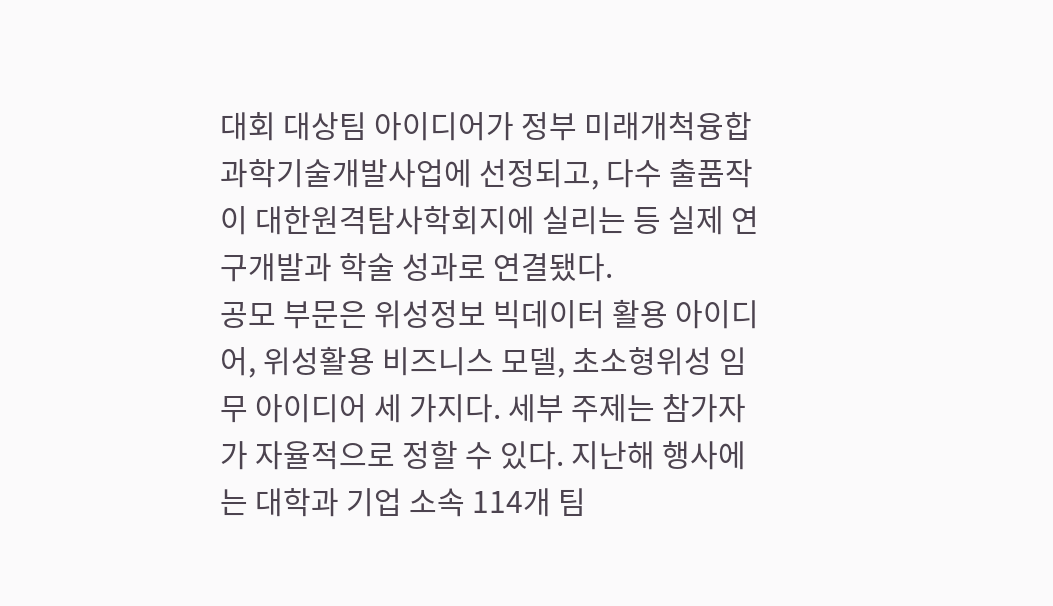대회 대상팀 아이디어가 정부 미래개척융합과학기술개발사업에 선정되고, 다수 출품작이 대한원격탐사학회지에 실리는 등 실제 연구개발과 학술 성과로 연결됐다.
공모 부문은 위성정보 빅데이터 활용 아이디어, 위성활용 비즈니스 모델, 초소형위성 임무 아이디어 세 가지다. 세부 주제는 참가자가 자율적으로 정할 수 있다. 지난해 행사에는 대학과 기업 소속 114개 팀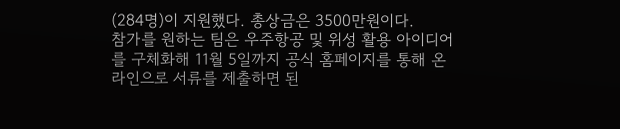(284명)이 지원했다. 총상금은 3500만원이다.
참가를 원하는 팀은 우주항공 및 위성 활용 아이디어를 구체화해 11월 5일까지 공식 홈페이지를 통해 온라인으로 서류를 제출하면 된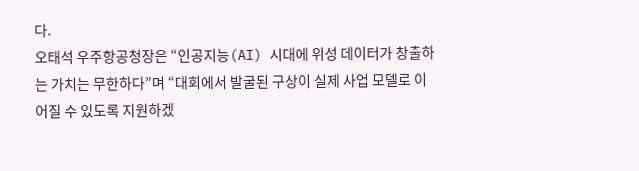다.
오태석 우주항공청장은 “인공지능(AI) 시대에 위성 데이터가 창출하는 가치는 무한하다”며 “대회에서 발굴된 구상이 실제 사업 모델로 이어질 수 있도록 지원하겠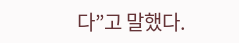다”고 말했다.